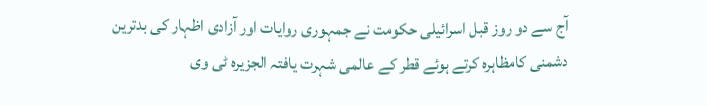آج سے دو روز قبل اسرائیلی حکومت نے جمہوری روایات اور آزادی اظہار کی بدترین دشمنی کامظاہرہ کرتے ہوئے قطر کے عالمی شہرت یافتہ الجزیرہ ٹی وی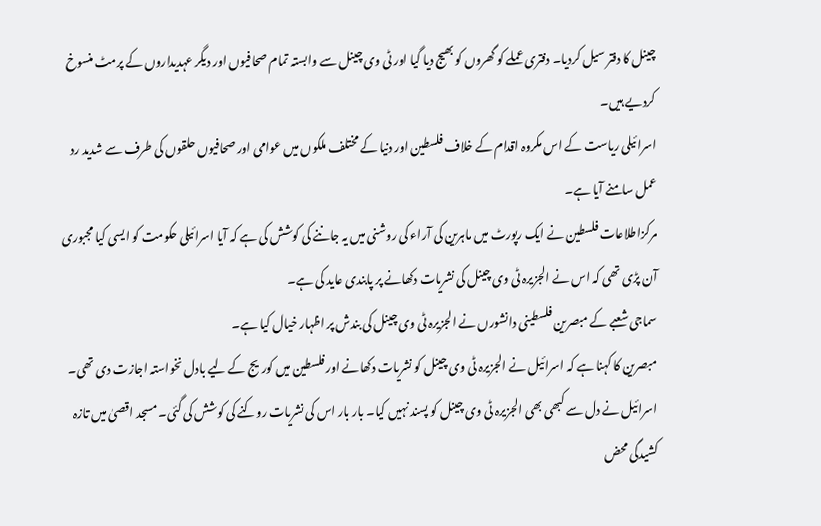چینل کا دفتر سیل کردیا۔ دفتری عملے کو گھروں کو بھیج دیا گیا اور ٹی وی چینل سے وابستہ تمام صحافیوں اور دیگر عہدیداروں کے پرمٹ منسوخ کردیے ہیں۔
اسرائیلی ریاست کے اس مکروہ اقدام کے خلاف فلسطین اور دنیا کے مختلف ملکوں میں عوامی اور صحافیوں حلقوں کی طرف سے شدید رد عمل سامنے آیا ہے۔
مرکزاطلاعات فلسطین نے ایک رپورٹ میں ماہرین کی آراء کی روشنی میں یہ جاننے کی کوشش کی ہے کہ آیا اسرائیلی حکومت کو ایسی کیا مجبوری آن پڑی تھی کہ اس نے الجزیرہ ٹی وی چینل کی نشریات دکھانے پر پابندی عاید کی ہے۔
سماجی شعبے کے مبصرین فلسطینی دانشورں نے الجزیرہ ٹی وی چینل کی بندش پر اظہار خیال کیا ہے۔
مبصرین کا کہنا ہے کہ اسرائیل نے الجزیرہ ٹی وی چینل کو نشریات دکھانے اور فلسطین میں کوریج کے لیے بادل نخواستہ اجازت دی تھی۔ اسرائیل نے دل سے کبھی بھی الجزیرہ ٹی وی چینل کو پسند نہیں کیا۔ بار بار اس کی نشریات روکنے کی کوشش کی گئی۔ مسجد اقصیٰ میں تازہ کشیدگی محض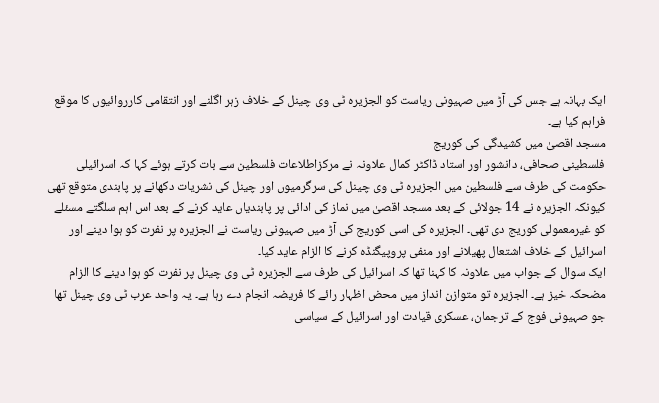ایک بہانہ ہے جس کی آڑ میں صہیونی ریاست کو الجزیرہ ٹی وی چینل کے خلاف زہر اگلنے اور انتقامی کارروائیوں کا موقع فراہم کیا ہے۔
مسجد اقصیٰ میں کشیدگی کی کوریج
فلسطینی صحافی، دانشور اور استاد ڈاکٹر کمال علاونہ نے مرکزاطلاعات فلسطین سے بات کرتے ہوئے کہا کہ اسرائیلی حکومت کی طرف سے فلسطین میں الجزیرہ ٹی وی چینل کی سرگرمیوں اور چینل کی نشریات دکھانے پر پابندی متوقع تھی کیونکہ الجزیرہ نے 14 جولائی کے بعد مسجد اقصیٰ میں نماز کی ادائی پر پابندیاں عاید کرنے کے بعد اس اہم سلگتے مسئلے کو غیرمعمولی کوریج دی تھی۔ الجزیرہ کی اسی کوریج کی آڑ میں صہیونی ریاست نے الجزیرہ پر نفرت کو ہوا دینے اور اسرائیل کے خلاف اشتعال پھیلانے اور منفی پروپیگنڈہ کرنے کا الزام عاید کیا۔
ایک سوال کے جواب میں علاونہ کا کہنا تھا کہ اسرائیل کی طرف سے الجزیرہ ٹی وی چینل پر نفرت کو ہوا دینے کا الزام مضحکہ خیز ہے۔ الجزیرہ تو متوازن انداز میں محض اظہار رائے کا فریضہ انجام دے رہا ہے۔ یہ واحد عرب ٹی وی چینل تھا جو صہیونی فوج کے ترجمان، عسکری قیادت اور اسرائیل کے سیاسی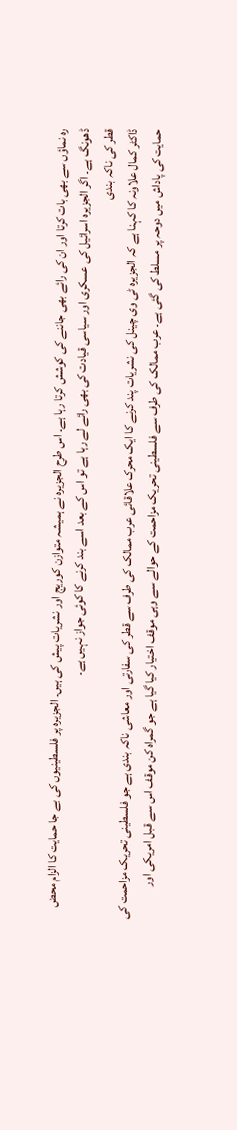رہ نماؤں سے بھی بات کرتا اور ان کی رائے بھی جاننے کی کوشش کرتا رہا ہے۔ اس طرح الجزیرہ نے ہمیشہ متوازن کوریج اور نشریات پیش کی ہیں۔ الجزیرہ پر فلسطینیوں کی بے جا حمایت کا الزام محض ڈھونگ ہے۔ اگر الجزیرہ اسرائیل کی عسکری اور سیاسی قیادت کی بھی رائے لے رہا ہے تو اس کے بعد اسے بند کرنے کا کوئی جواز نہیں ہے۔
قطر کی ناکہ بندی
ڈاکٹر کمال علاونہ کا کہنا ہے کہ الجزیرہ ٹی وی چینل کی نشریات پند کرنے کا ایک محرک علاقائی عرب ممالک کی طرف سے قطر کی سفارتی اور معاشی ناکہ بندی ہے جو فلسطینی تحریک مزاحمت کی حمایت کی پاداش میں دوحہ پر مسلط کی گئی ہے۔ عرب ممالک کی طرف سے فلسطینی تحریک مزاحمت کے حوالے سے وہی موقف اختیار کیا گیا ہے جو گمراہ کن موقف اس سے قبل امریکی اور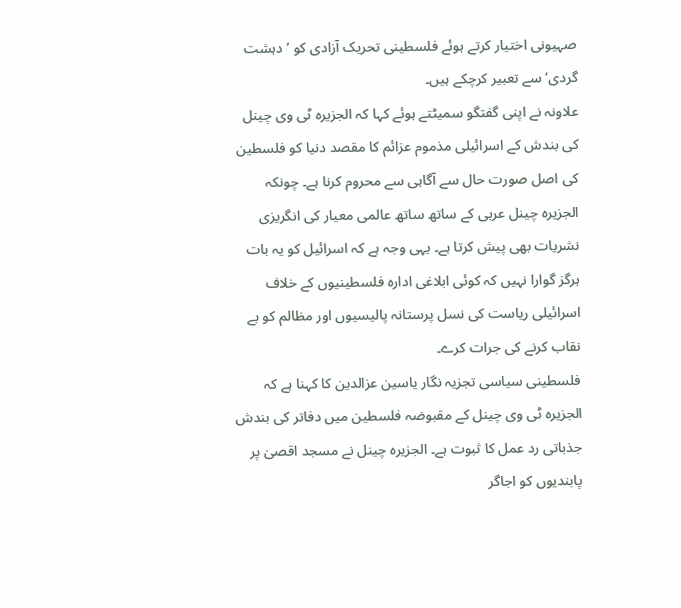صہیونی اختیار کرتے ہوئے فلسطینی تحریک آزادی کو ’دہشت گردی‘ سے تعبیر کرچکے ہیں۔
علاونہ نے اپنی گفتگو سمیٹتے ہوئے کہا کہ الجزیرہ ٹی وی چینل کی بندش کے اسرائیلی مذموم عزائم کا مقصد دنیا کو فلسطین کی اصل صورت حال سے آگاہی سے محروم کرنا ہے۔ چونکہ الجزیرہ چینل عربی کے ساتھ ساتھ عالمی معیار کی انگریزی نشریات بھی پیش کرتا ہے۔ یہی وجہ ہے کہ اسرائیل کو یہ بات ہرگز گوارا نہیں کہ کوئی ابلاغی ادارہ فلسطینیوں کے خلاف اسرائیلی ریاست کی نسل پرستانہ پالیسیوں اور مظالم کو بے نقاب کرنے کی جرات کرے۔
فلسطینی سیاسی تجزیہ نگار یاسین عزالدین کا کہنا ہے کہ الجزیرہ ٹی وی چینل کے مقبوضہ فلسطین میں دفاتر کی بندش جذباتی رد عمل کا ثبوت ہے۔ الجزیرہ چینل نے مسجد اقصیٰ پر پابندیوں کو اجاگر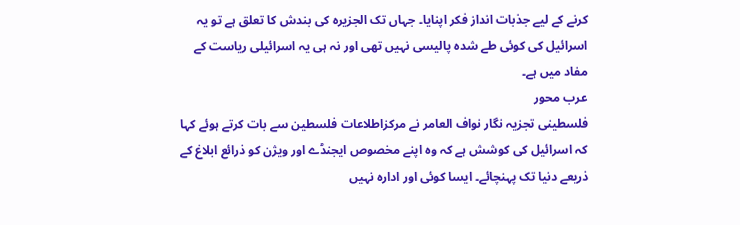کرنے کے لیے جذبات انداز فکر اپنایا۔ جہاں تک الجزیرہ کی بندش کا تعلق ہے تو یہ اسرائیل کی کوئی طے شدہ پالیسی نہیں تھی اور نہ ہی یہ اسرائیلی ریاست کے مفاد میں ہے۔
عرب محور
فلسطینی تجزیہ نگار نواف العامر نے مرکزاطلاعات فلسطین سے بات کرتے ہوئے کہا کہ اسرائیل کی کوشش ہے کہ وہ اپنے مخصوص ایجنڈے اور ویژن کو ذرائع ابلاغ کے ذریعے دنیا تک پہنچائے۔ ایسا کوئی اور ادارہ نہیں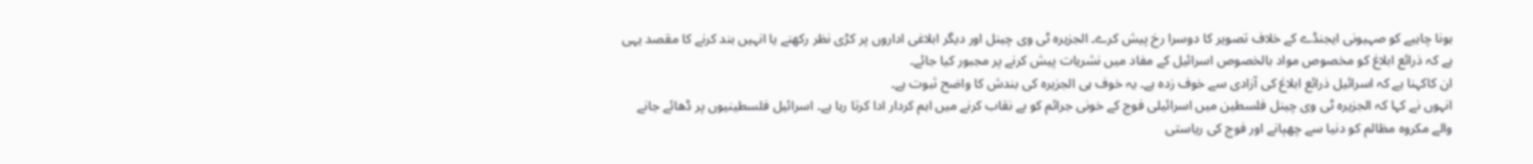ہونا چاہیے کو صہیونی ایجنڈے کے خلاف تصویر کا دوسرا رخ پیش کرے۔ الجزیرہ ٹی وی چینل اور دیگر ابلاغی اداروں پر کڑی نظر رکھنے یا انہیں بند کرنے کا مقصد یہی ہے کہ ذرائع ابلاغ کو مخصوص مواد بالخصوص اسرائیل کے مفاد میں نشریات پیش کرنے پر مجبور کیا جائے۔
ان کاکہنا ہے کہ اسرائیل ذرائع ابلاغ کی آزادی سے خوف زدہ ہے۔ یہ خوف ہی الجزیرہ کی بندش کا واضح ثبوت ہے۔
انہوں نے کہا کہ الجزیرہ ٹی وی چینل فلسطین میں اسرائیلی فوج کے خونی جرائم کو بے نقاب کرنے میں اہم کردار ادا کرتا رہا ہے۔ اسرائیل فلسطینیوں پر ڈھائے جانے والے مکروہ مظالم کو دنیا سے چھپانے اور فوج کی ریاستی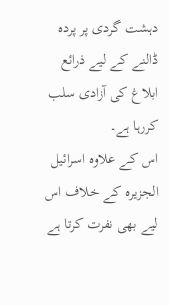دہشت گردی پر پردہ ڈالنے کے لیے ذرائع ابلاغ کی آزادی سلب کررہا ہے۔
اس کے علاوہ اسرائیل الجزیرہ کے خلاف اس لیے بھی نفرت کرتا ہے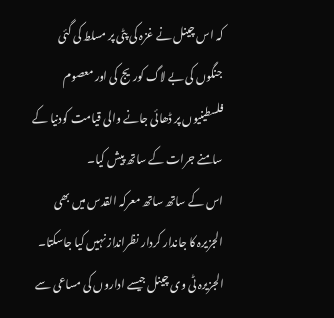کہ اس چینل نے غزہ کی پٹی پر مسلط کی گئی جنگوں کی بے لاگ کوریج کی اور معصوم فلسطینیوں پر ڈھائی جانے والی قیامت کودنیا کے سامنے جرات کے ساتھ پیش کیا۔
اس کے ساتھ ساتھ معرکہ القدس میں بھی الجزیرہ کا جاندار کردار نظرانداز نہیں کیا جاسکتا۔ الجزیرہ ٹی وی چینل جیسے اداروں کی مساعی سے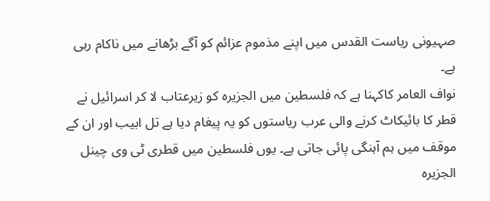صہیونی ریاست القدس میں اپنے مذموم عزائم کو آگے بڑھانے میں ناکام رہی ہے۔
نواف العامر کاکہنا ہے کہ فلسطین میں الجزیرہ کو زیرعتاب لا کر اسرائیل نے قطر کا بائیکاٹ کرنے والی عرب ریاستوں کو یہ پیغام دیا ہے تل ابیب اور ان کے موقف میں ہم آہنگی پائی جاتی ہے۔ یوں فلسطین میں قطری ٹی وی چینل الجزیرہ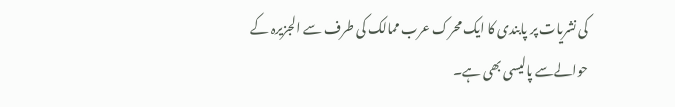کی نشریات پر پابندی کا ایک محرک عرب ممالک کی طرف سے الجزیرہ کے حوالےسے پالیسی بھی ہے۔